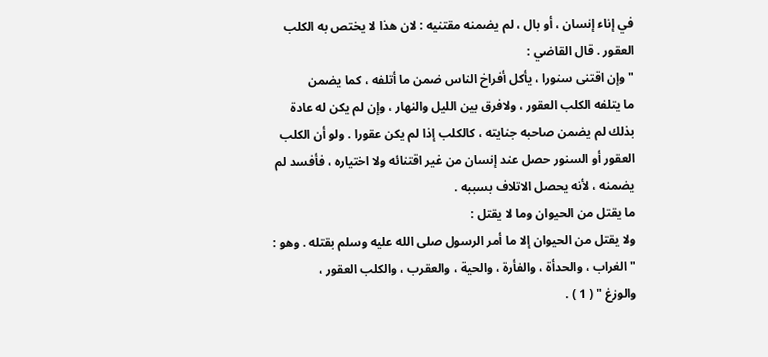في إناء إنسان ، أو بال ، لم يضمنه مقتنيه : لان هذا لا يختص به الكلب
العقور . قال القاضي :
" وإن اقتنى سنورا ، يأكل أفراخ الناس ضمن ما أتلفه ، كما يضمن
ما يتلفه الكلب العقور ، ولافرق بين الليل والنهار ، وإن لم يكن له عادة
بذلك لم يضمن صاحبه جنايته ، كالكلب إذا لم يكن عقورا . ولو أن الكلب
العقور أو السنور حصل عند إنسان من غير اقتنائه ولا اختياره ، فأفسد لم
يضمنه ، لأنه يحصل الاتلاف بسببه .
ما يقتل من الحيوان وما لا يقتل :
ولا يقتل من الحيوان إلا ما أمر الرسول صلى الله عليه وسلم بقتله . وهو :
" الغراب ، والحدأة ، والفأرة ، والحية ، والعقرب ، والكلب العقور ،
والوزغ " ( 1 ) .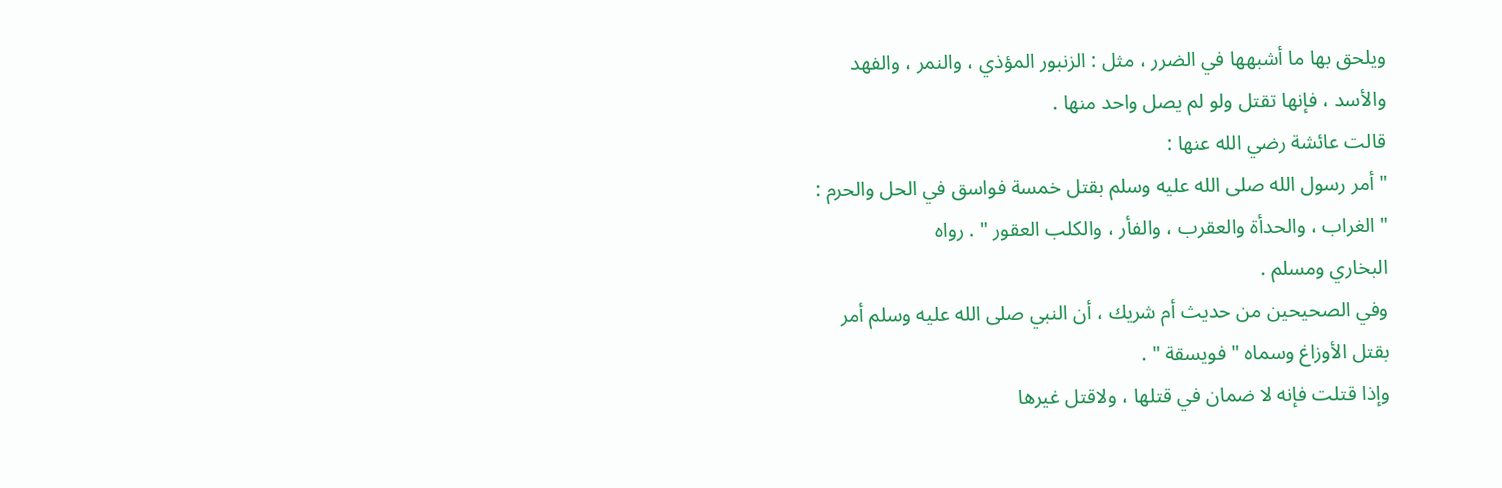ويلحق بها ما أشبهها في الضرر ، مثل : الزنبور المؤذي ، والنمر ، والفهد
والأسد ، فإنها تقتل ولو لم يصل واحد منها .
قالت عائشة رضي الله عنها :
" أمر رسول الله صلى الله عليه وسلم بقتل خمسة فواسق في الحل والحرم :
" الغراب ، والحدأة والعقرب ، والفأر ، والكلب العقور " . رواه
البخاري ومسلم .
وفي الصحيحين من حديث أم شريك ، أن النبي صلى الله عليه وسلم أمر
بقتل الأوزاغ وسماه " فويسقة " .
وإذا قتلت فإنه لا ضمان في قتلها ، ولاقتل غيرها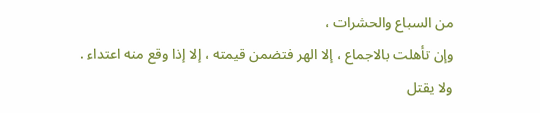من السباع والحشرات ،
وإن تأهلت بالاجماع ، إلا الهر فتضمن قيمته ، إلا إذا وقع منه اعتداء .
ولا يقتل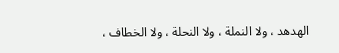الهدهد ، ولا النملة ، ولا النحلة ، ولا الخطاف ،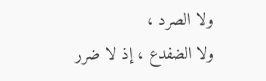ولا الصرد ،
ولا الضفدع ، إذ لا ضرر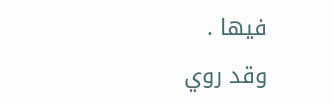فيها .
وقد روي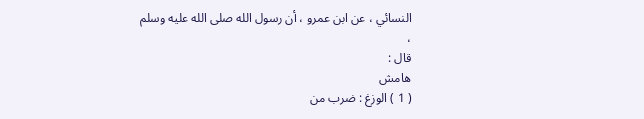النسائي ، عن ابن عمرو ، أن رسول الله صلى الله عليه وسلم ،
قال :
هامش
( 1 ) الوزغ : ضرب من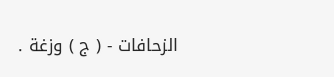الزحافات - ( ج ) وزغة .